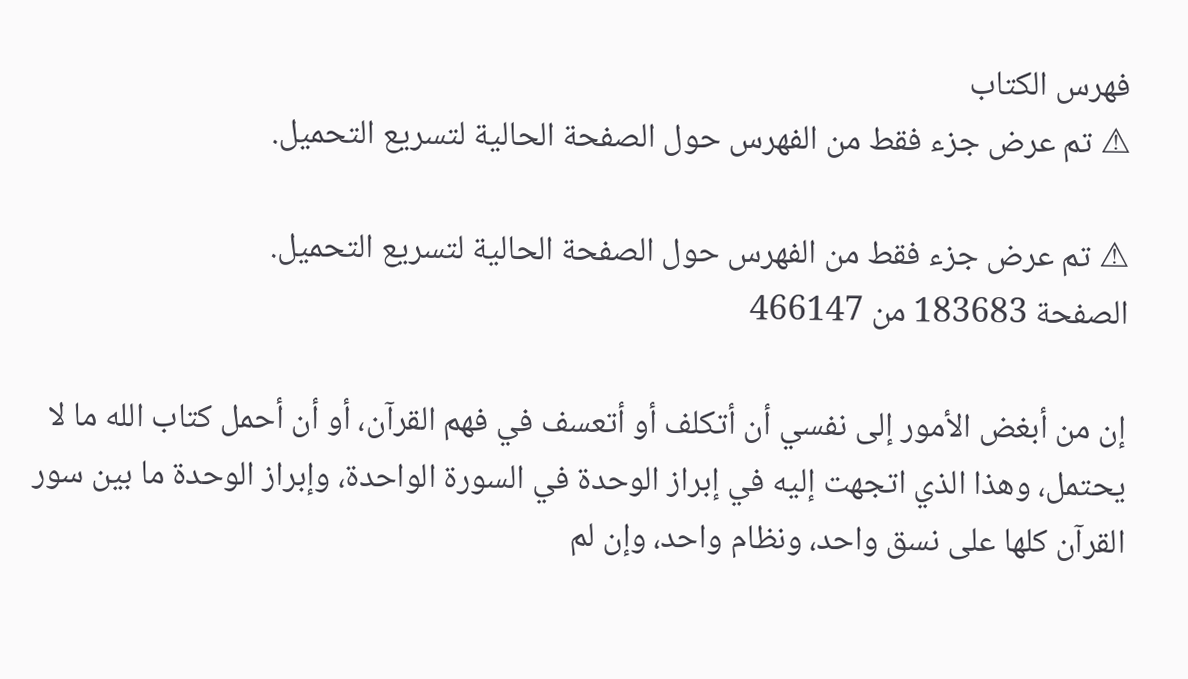فهرس الكتاب
⚠ تم عرض جزء فقط من الفهرس حول الصفحة الحالية لتسريع التحميل.

⚠ تم عرض جزء فقط من الفهرس حول الصفحة الحالية لتسريع التحميل.
الصفحة 183683 من 466147

إن من أبغض الأمور إلى نفسي أن أتكلف أو أتعسف في فهم القرآن، أو أن أحمل كتاب الله ما لا يحتمل، وهذا الذي اتجهت إليه في إبراز الوحدة في السورة الواحدة، وإبراز الوحدة ما بين سور القرآن كلها على نسق واحد، ونظام واحد، وإن لم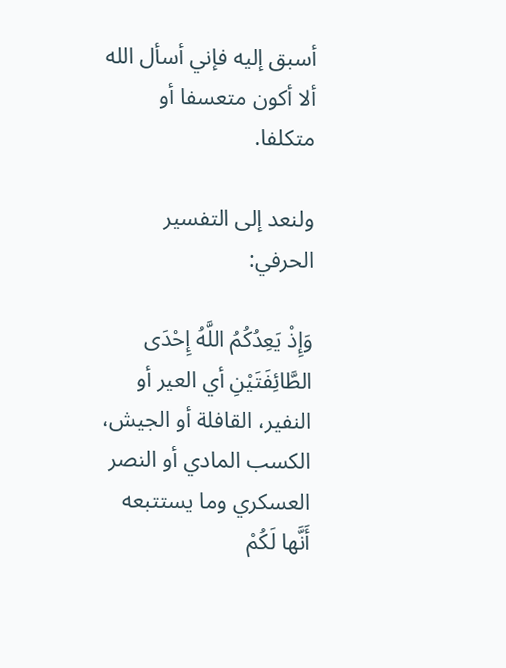أسبق إليه فإني أسأل الله ألا أكون متعسفا أو متكلفا.

ولنعد إلى التفسير الحرفي:

وَإِذْ يَعِدُكُمُ اللَّهُ إِحْدَى الطَّائِفَتَيْنِ أي العير أو النفير، القافلة أو الجيش، الكسب المادي أو النصر العسكري وما يستتبعه أَنَّها لَكُمْ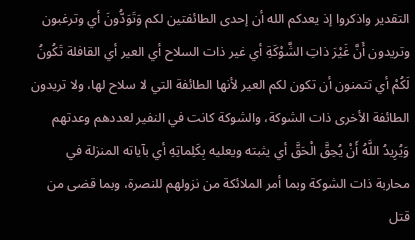التقدير واذكروا إذ يعدكم الله أن إحدى الطائفتين لكم وَتَوَدُّونَ أي وترغبون وتريدون أَنَّ غَيْرَ ذاتِ الشَّوْكَةِ أي غير ذات السلاح أي العير أي القافلة تَكُونُ لَكُمْ أي تتمنون أن تكون لكم العير لأنها الطائفة التي لا سلاح لها، ولا تريدون الطائفة الأخرى ذات الشوكة، والشوكة كانت في النفير لعددهم وعدتهم وَيُرِيدُ اللَّهُ أَنْ يُحِقَّ الْحَقَّ أي يثبته ويعليه بِكَلِماتِهِ أي بآياته المنزلة في محاربة ذات الشوكة وبما أمر الملائكة من نزولهم للنصرة، وبما قضى من قتل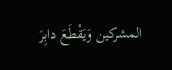المشركين وَيَقْطَعَ دابِرَ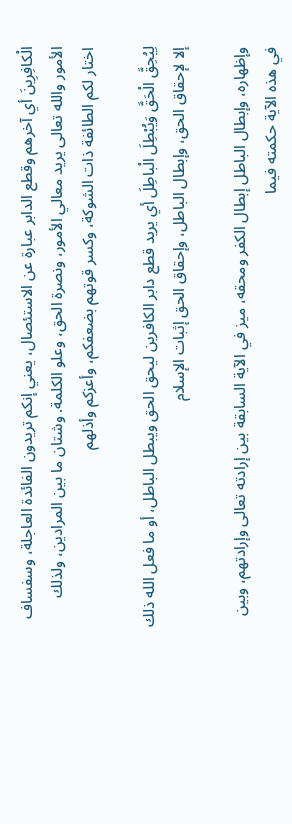الْكافِرِينَ أي آخرهم وقطع الدابر عبارة عن الاستئصال، يعني إنكم تريدون الفائدة العاجلة، وسفساف الأمور والله تعالى يريد معالي الأمور، ونصرة الحق، وعلو الكلمة. وشتان ما بين المرادين، ولذلك اختار لكم الطائفة ذات الشوكة، وكسر قوتهم بضعفكم، وأعزكم وأذلهم

لِيُحِقَّ الْحَقَّ وَيُبْطِلَ الْباطِلَ أي يريد قطع دابر الكافرين ليحق الحق ويبطل الباطل، أو ما فعل الله ذلك إلا لإحقاق الحق، وإبطال الباطل، وإحقاق الحق إثبات الإسلام

وإظهاره، وإبطال الباطل إبطال الكفر ومحقه، ميز في الآية السابقة بين إرادته تعالى وإرادتهم، وبين في هذه الآية حكمته فيما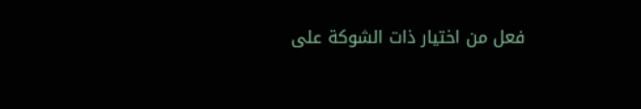فعل من اختيار ذات الشوكة على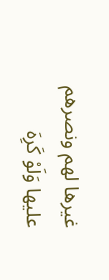غيرها لهم ونصرهم عليها وَلَوْ كَرِهَ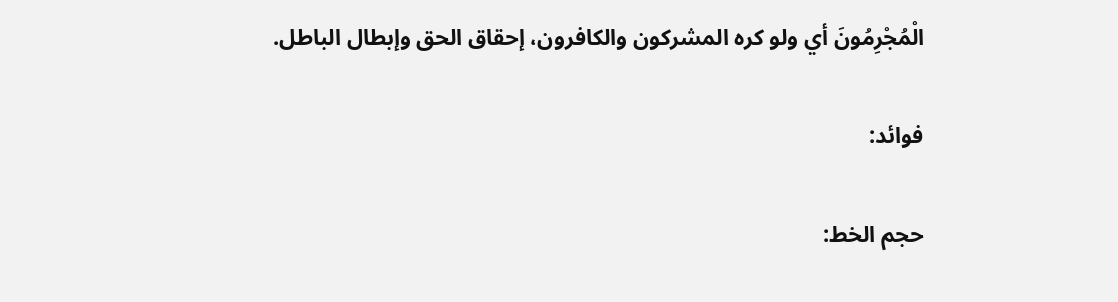الْمُجْرِمُونَ أي ولو كره المشركون والكافرون، إحقاق الحق وإبطال الباطل.

فوائد:

حجم الخط: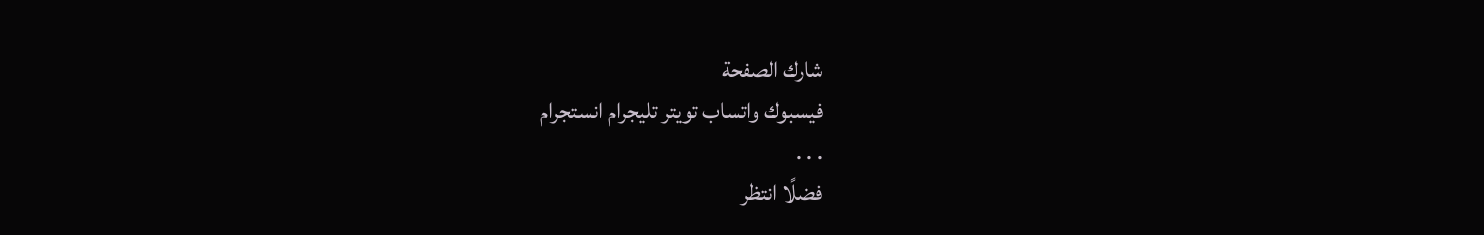شارك الصفحة
فيسبوك واتساب تويتر تليجرام انستجرام
. . .
فضلًا انتظر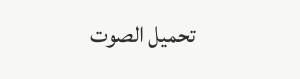تحميل الصوت